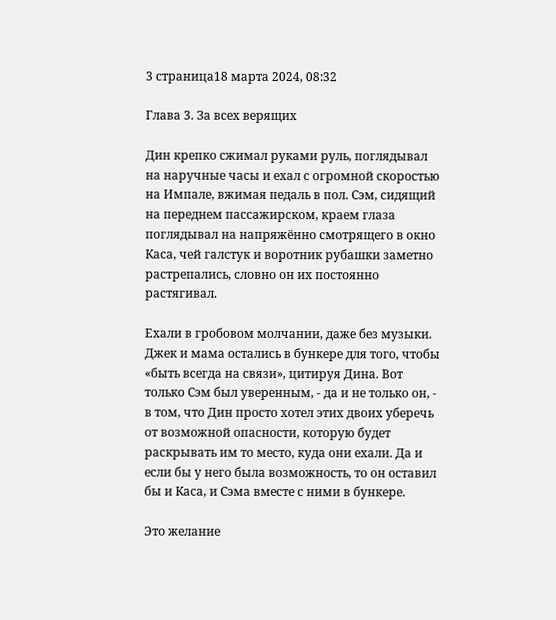3 страница18 марта 2024, 08:32

Глава 3. За всех верящих

Дин крепко сжимал руками руль, поглядывал на наручные часы и ехал с огромной скоростью на Импале, вжимая педаль в пол. Сэм, сидящий на переднем пассажирском, краем глаза поглядывал на напряжённо смотрящего в окно Каса, чей галстук и воротник рубашки заметно растрепались, словно он их постоянно растягивал.

Ехали в гробовом молчании, даже без музыки. Джек и мама остались в бункере для того, чтобы «быть всегда на связи», цитируя Дина. Вот только Сэм был уверенным, - да и не только он, - в том, что Дин просто хотел этих двоих уберечь от возможной опасности, которую будет раскрывать им то место, куда они ехали. Да и если бы у него была возможность, то он оставил бы и Каса, и Сэма вместе с ними в бункере.

Это желание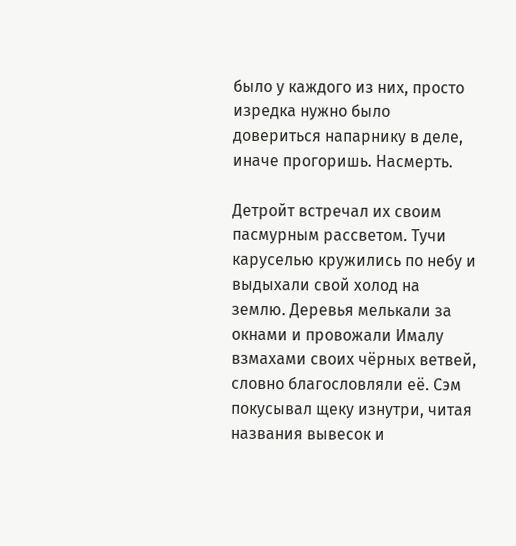было у каждого из них, просто изредка нужно было довериться напарнику в деле, иначе прогоришь. Насмерть.

Детройт встречал их своим пасмурным рассветом. Тучи каруселью кружились по небу и выдыхали свой холод на землю. Деревья мелькали за окнами и провожали Ималу взмахами своих чёрных ветвей, словно благословляли её. Сэм покусывал щеку изнутри, читая названия вывесок и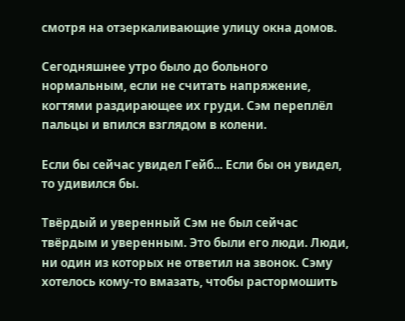смотря на отзеркаливающие улицу окна домов.

Сегодняшнее утро было до больного нормальным, если не считать напряжение, когтями раздирающее их груди. Сэм переплёл пальцы и впился взглядом в колени.

Если бы сейчас увидел Гейб... Если бы он увидел, то удивился бы.

Твёрдый и уверенный Сэм не был сейчас твёрдым и уверенным. Это были его люди. Люди, ни один из которых не ответил на звонок. Сэму хотелось кому-то вмазать, чтобы растормошить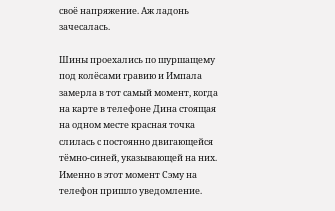своё напряжение. Аж ладонь зачесалась.

Шины проехались по шуршащему под колёсами гравию и Импала замерла в тот самый момент, когда на карте в телефоне Дина стоящая на одном месте красная точка слилась с постоянно двигающейся тёмно-синей, указывающей на них. Именно в этот момент Сэму на телефон пришло уведомление.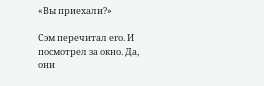«Вы приехали?»

Сэм перечитал его. И посмотрел за окно. Да, они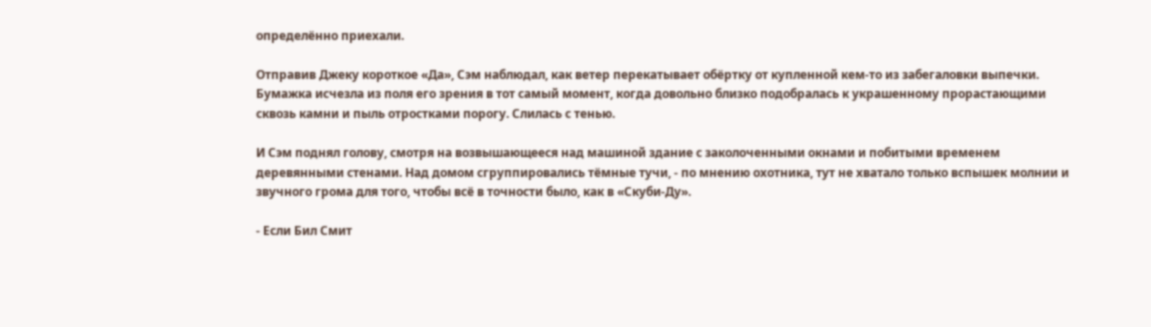определённо приехали.

Отправив Джеку короткое «Да», Сэм наблюдал, как ветер перекатывает обёртку от купленной кем-то из забегаловки выпечки. Бумажка исчезла из поля его зрения в тот самый момент, когда довольно близко подобралась к украшенному прорастающими сквозь камни и пыль отростками порогу. Слилась с тенью.

И Сэм поднял голову, смотря на возвышающееся над машиной здание с заколоченными окнами и побитыми временем деревянными стенами. Над домом сгруппировались тёмные тучи, - по мнению охотника, тут не хватало только вспышек молнии и звучного грома для того, чтобы всё в точности было, как в «Скуби-Ду».

- Если Бил Смит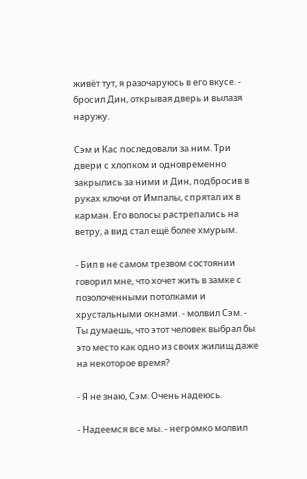живёт тут, я разочаруюсь в его вкусе. - бросил Дин, открывая дверь и вылазя наружу.

Сэм и Кас последовали за ним. Три двери с хлопком и одновременно закрылись за ними и Дин, подбросив в руках ключи от Импалы, спрятал их в карман. Его волосы растрепались на ветру, а вид стал ещё более хмурым.

- Бил в не самом трезвом состоянии говорил мне, что хочет жить в замке с позолоченными потолками и хрустальными окнами. - молвил Сэм. - Ты думаешь, что этот человек выбрал бы это место как одно из своих жилищ даже на некоторое время?

- Я не знаю, Сэм. Очень надеюсь.

- Надеемся все мы. - негромко молвил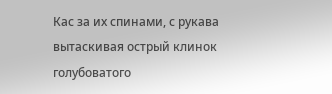Кас за их спинами, с рукава вытаскивая острый клинок голубоватого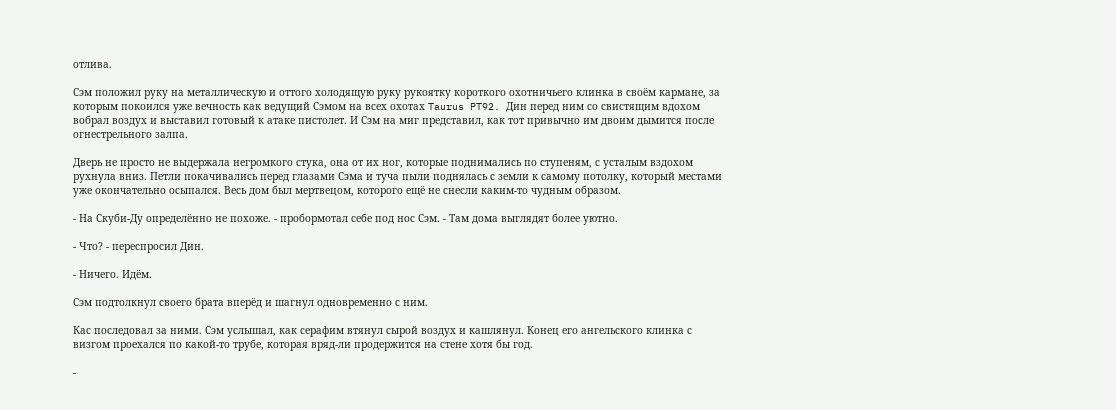отлива.

Сэм положил руку на металлическую и оттого холодящую руку рукоятку короткого охотничьего клинка в своём кармане, за которым покоился уже вечность как ведущий Сэмом на всех охотах Taurus PT92. Дин перед ним со свистящим вдохом вобрал воздух и выставил готовый к атаке пистолет. И Сэм на миг представил, как тот привычно им двоим дымится после огнестрельного залпа.

Дверь не просто не выдержала негромкого стука, она от их ног, которые поднимались по ступеням, с усталым вздохом рухнула вниз. Петли покачивались перед глазами Сэма и туча пыли поднялась с земли к самому потолку, который местами уже окончательно осыпался. Весь дом был мертвецом, которого ещё не снесли каким-то чудным образом.

- На Скуби-Ду определённо не похоже. - пробормотал себе под нос Сэм. - Там дома выглядят более уютно.

- Что? - переспросил Дин.

- Ничего. Идём.

Сэм подтолкнул своего брата вперёд и шагнул одновременно с ним.

Кас последовал за ними. Сэм услышал, как серафим втянул сырой воздух и кашлянул. Конец его ангельского клинка с визгом проехался по какой-то трубе, которая вряд-ли продержится на стене хотя бы год.

-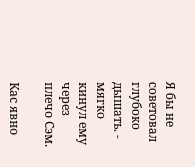Я бы не советовал глубоко дышать. - мягко кинул ему через плечо Сэм.

Кас явно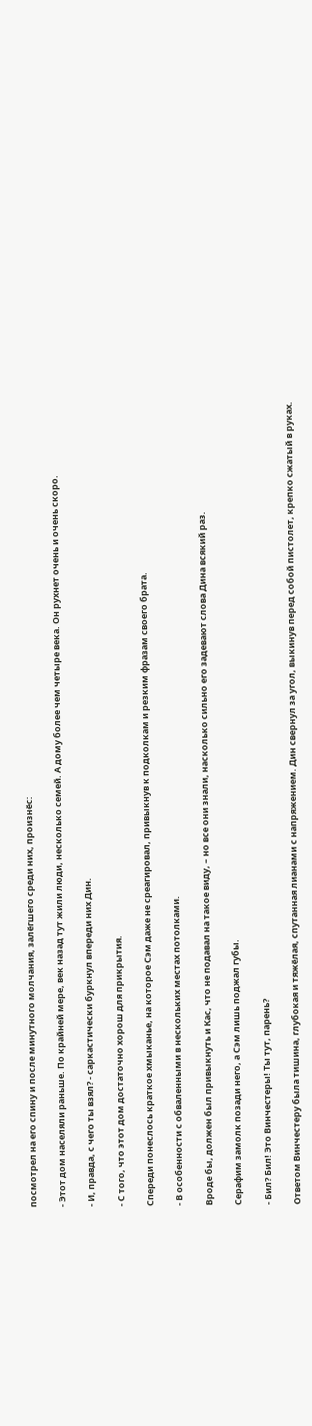посмотрел на его спину и после минутного молчания, залёгшего среди них, произнёс:

- Этот дом населяли раньше. По крайней мере, век назад тут жили люди, несколько семей. А дому более чем четыре века. Он рухнет очень и очень скоро.

- И, правда, с чего ты взял? - саркастически буркнул впереди них Дин.

- С того, что этот дом достаточно хорош для прикрытия.

Спереди понеслось краткое хмыканье, на которое Сэм даже не среагировал, привыкнув к подколкам и резким фразам своего брата.

- В особенности с обваленными в нескольких местах потолками.

Вроде бы, должен был привыкнуть и Кас, что не подавал на такое виду, – но все они знали, насколько сильно его задевают слова Дина всякий раз.

Серафим замолк позади него, а Сэм лишь поджал губы.

- Бил? Бил! Это Винчестеры! Ты тут, парень?

Ответом Винчестеру была тишина, глубокая и тяжёлая, спутанная лианами с напряжением. Дин свернул за угол, выкинув перед собой пистолет, крепко сжатый в руках.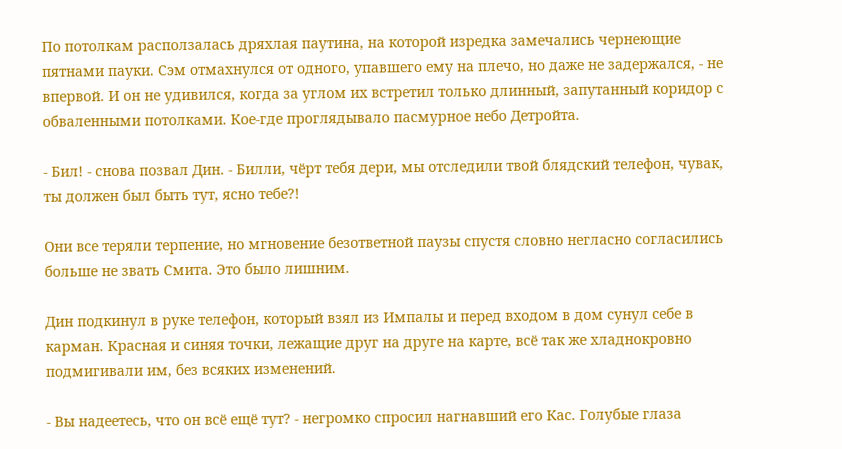По потолкам расползалась дряхлая паутина, на которой изредка замечались чернеющие пятнами пауки. Сэм отмахнулся от одного, упавшего ему на плечо, но даже не задержался, - не впервой. И он не удивился, когда за углом их встретил только длинный, запутанный коридор с обваленными потолками. Кое-где проглядывало пасмурное небо Детройта.

- Бил! - снова позвал Дин. - Билли, чёрт тебя дери, мы отследили твой блядский телефон, чувак, ты должен был быть тут, ясно тебе?!

Они все теряли терпение, но мгновение безответной паузы спустя словно негласно согласились больше не звать Смита. Это было лишним.

Дин подкинул в руке телефон, который взял из Импалы и перед входом в дом сунул себе в карман. Красная и синяя точки, лежащие друг на друге на карте, всё так же хладнокровно подмигивали им, без всяких изменений.

- Вы надеетесь, что он всё ещё тут? - негромко спросил нагнавший его Кас. Голубые глаза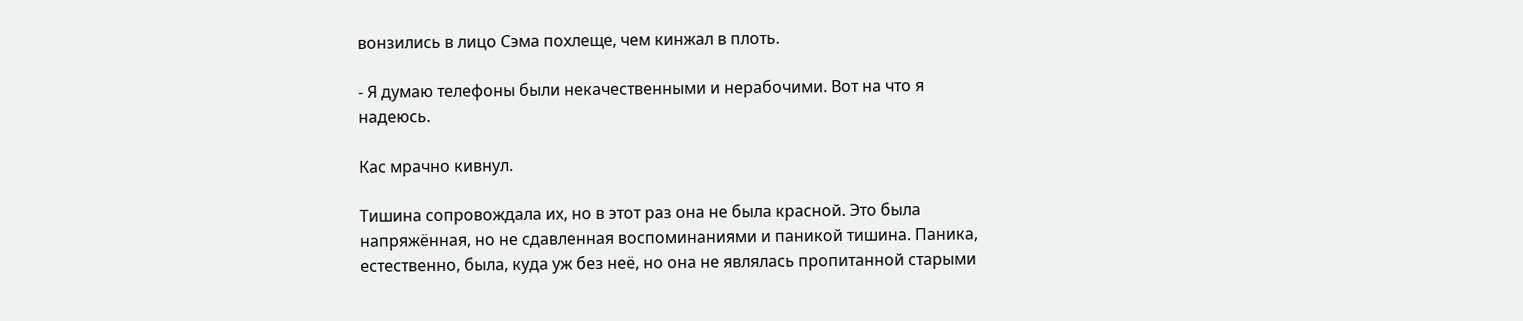вонзились в лицо Сэма похлеще, чем кинжал в плоть.

- Я думаю телефоны были некачественными и нерабочими. Вот на что я надеюсь.

Кас мрачно кивнул.

Тишина сопровождала их, но в этот раз она не была красной. Это была напряжённая, но не сдавленная воспоминаниями и паникой тишина. Паника, естественно, была, куда уж без неё, но она не являлась пропитанной старыми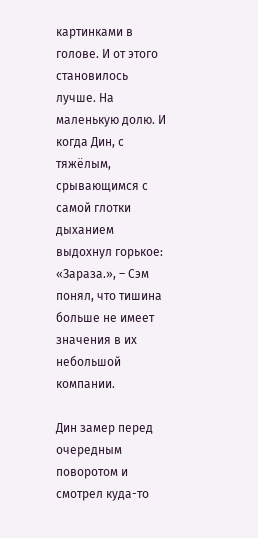картинками в голове. И от этого становилось лучше. На маленькую долю. И когда Дин, с тяжёлым, срывающимся с самой глотки дыханием выдохнул горькое: «Зараза.», – Сэм понял, что тишина больше не имеет значения в их небольшой компании.

Дин замер перед очередным поворотом и смотрел куда-то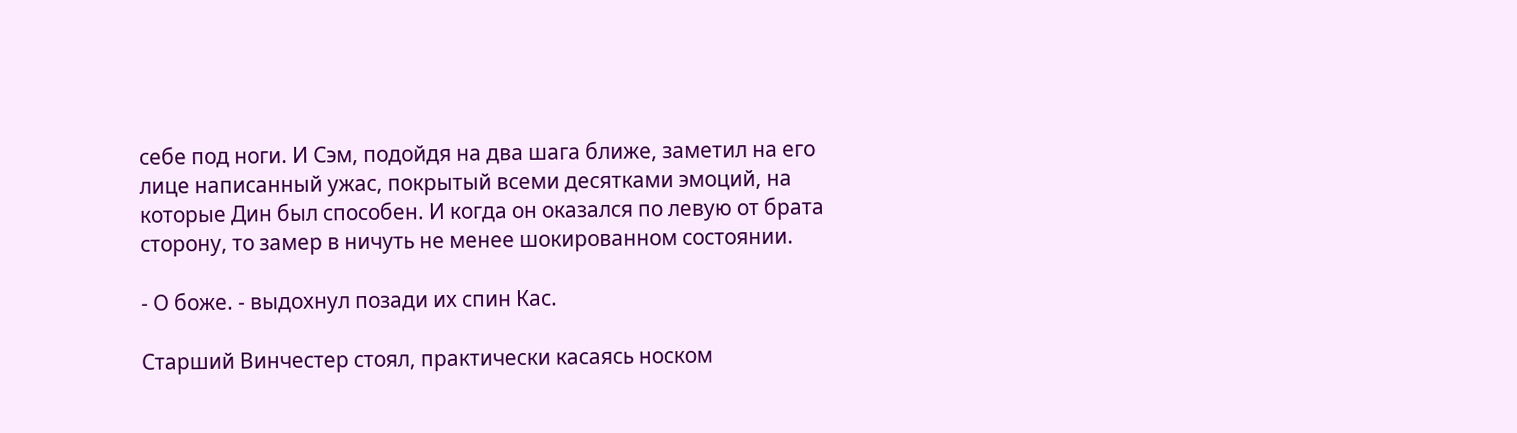себе под ноги. И Сэм, подойдя на два шага ближе, заметил на его лице написанный ужас, покрытый всеми десятками эмоций, на которые Дин был способен. И когда он оказался по левую от брата сторону, то замер в ничуть не менее шокированном состоянии.

- О боже. - выдохнул позади их спин Кас.

Старший Винчестер стоял, практически касаясь носком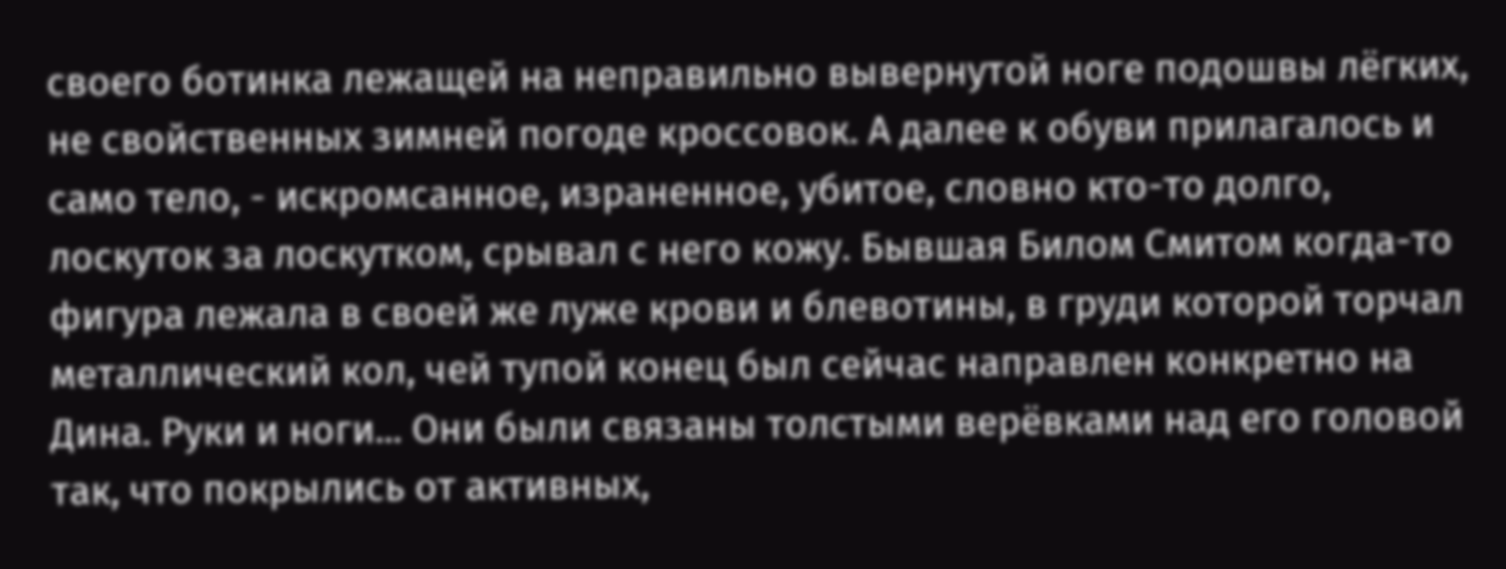своего ботинка лежащей на неправильно вывернутой ноге подошвы лёгких, не свойственных зимней погоде кроссовок. А далее к обуви прилагалось и само тело, - искромсанное, израненное, убитое, словно кто-то долго, лоскуток за лоскутком, срывал с него кожу. Бывшая Билом Смитом когда-то фигура лежала в своей же луже крови и блевотины, в груди которой торчал металлический кол, чей тупой конец был сейчас направлен конкретно на Дина. Руки и ноги... Они были связаны толстыми верёвками над его головой так, что покрылись от активных,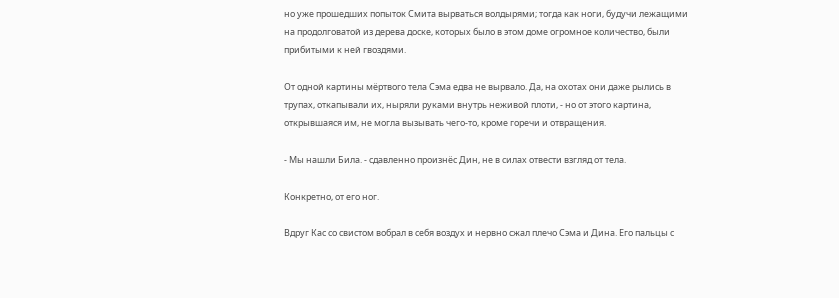но уже прошедших попыток Смита вырваться волдырями; тогда как ноги, будучи лежащими на продолговатой из дерева доске, которых было в этом доме огромное количество, были прибитыми к ней гвоздями.

От одной картины мёртвого тела Сэма едва не вырвало. Да, на охотах они даже рылись в трупах, откапывали их, ныряли руками внутрь неживой плоти, - но от этого картина, открывшаяся им, не могла вызывать чего-то, кроме горечи и отвращения.

- Мы нашли Била. - сдавленно произнёс Дин, не в силах отвести взгляд от тела.

Конкретно, от его ног.

Вдруг Кас со свистом вобрал в себя воздух и нервно сжал плечо Сэма и Дина. Его пальцы с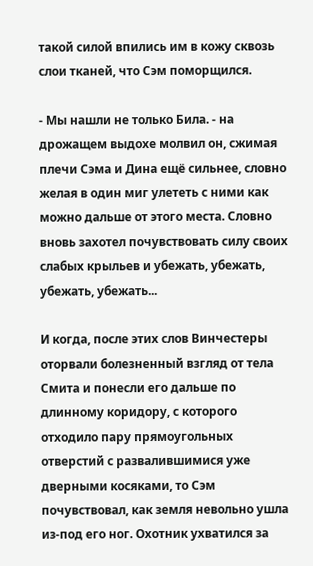такой силой впились им в кожу сквозь слои тканей, что Сэм поморщился.

- Мы нашли не только Била. - на дрожащем выдохе молвил он, сжимая плечи Сэма и Дина ещё сильнее, словно желая в один миг улететь с ними как можно дальше от этого места. Словно вновь захотел почувствовать силу своих слабых крыльев и убежать, убежать, убежать, убежать...

И когда, после этих слов Винчестеры оторвали болезненный взгляд от тела Смита и понесли его дальше по длинному коридору, с которого отходило пару прямоугольных отверстий с развалившимися уже дверными косяками, то Сэм почувствовал, как земля невольно ушла из-под его ног. Охотник ухватился за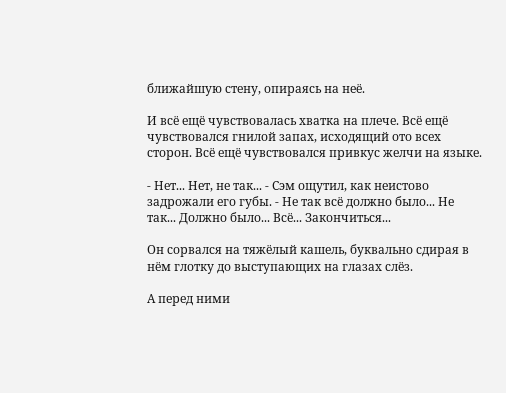ближайшую стену, опираясь на неё.

И всё ещё чувствовалась хватка на плече. Всё ещё чувствовался гнилой запах, исходящий ото всех сторон. Всё ещё чувствовался привкус желчи на языке.

- Нет... Нет, не так... - Сэм ощутил, как неистово задрожали его губы. - Не так всё должно было... Не так... Должно было... Всё... Закончиться...

Он сорвался на тяжёлый кашель, буквально сдирая в нём глотку до выступающих на глазах слёз.

А перед ними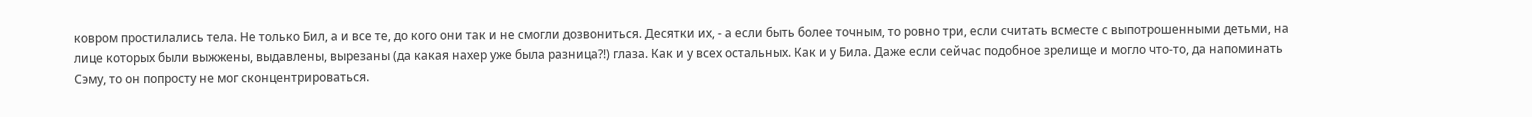ковром простилались тела. Не только Бил, а и все те, до кого они так и не смогли дозвониться. Десятки их, - а если быть более точным, то ровно три, если считать всместе с выпотрошенными детьми, на лице которых были выжжены, выдавлены, вырезаны (да какая нахер уже была разница?!) глаза. Как и у всех остальных. Как и у Била. Даже если сейчас подобное зрелище и могло что-то, да напоминать Сэму, то он попросту не мог сконцентрироваться.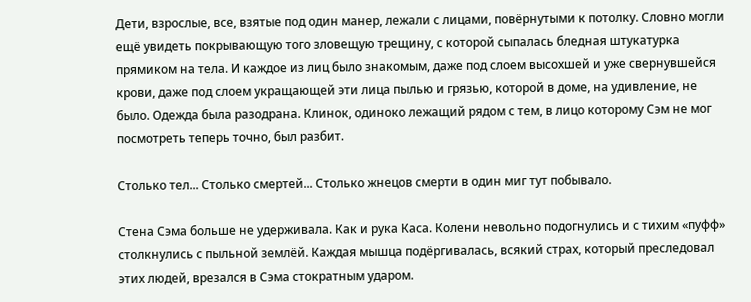Дети, взрослые, все, взятые под один манер, лежали с лицами, повёрнутыми к потолку. Словно могли ещё увидеть покрывающую того зловещую трещину, с которой сыпалась бледная штукатурка прямиком на тела. И каждое из лиц было знакомым, даже под слоем высохшей и уже свернувшейся крови, даже под слоем укращающей эти лица пылью и грязью, которой в доме, на удивление, не было. Одежда была разодрана. Клинок, одиноко лежащий рядом с тем, в лицо которому Сэм не мог посмотреть теперь точно, был разбит.

Столько тел... Столько смертей... Столько жнецов смерти в один миг тут побывало.

Стена Сэма больше не удерживала. Как и рука Каса. Колени невольно подогнулись и с тихим «пуфф» столкнулись с пыльной землёй. Каждая мышца подёргивалась, всякий страх, который преследовал этих людей, врезался в Сэма стократным ударом.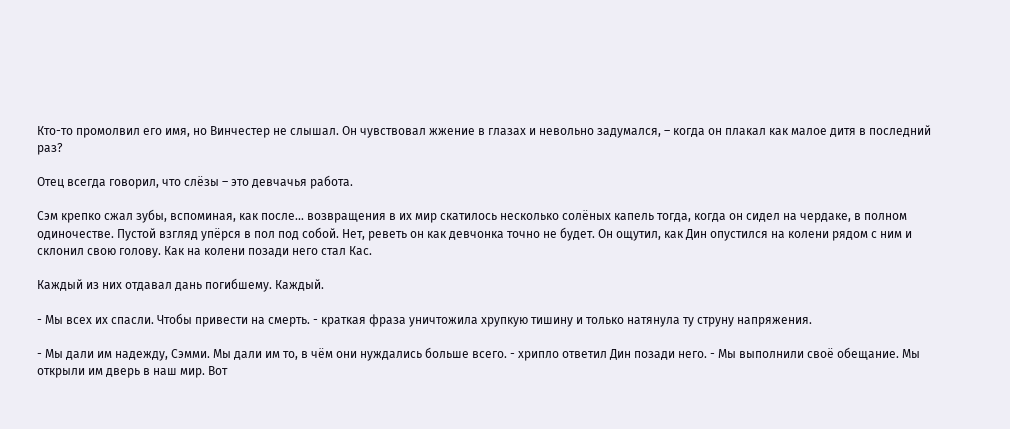Кто-то промолвил его имя, но Винчестер не слышал. Он чувствовал жжение в глазах и невольно задумался, – когда он плакал как малое дитя в последний раз?

Отец всегда говорил, что слёзы – это девчачья работа.

Сэм крепко сжал зубы, вспоминая, как после... возвращения в их мир скатилось несколько солёных капель тогда, когда он сидел на чердаке, в полном одиночестве. Пустой взгляд упёрся в пол под собой. Нет, реветь он как девчонка точно не будет. Он ощутил, как Дин опустился на колени рядом с ним и склонил свою голову. Как на колени позади него стал Кас.

Каждый из них отдавал дань погибшему. Каждый.

- Мы всех их спасли. Чтобы привести на смерть. - краткая фраза уничтожила хрупкую тишину и только натянула ту струну напряжения.

- Мы дали им надежду, Сэмми. Мы дали им то, в чём они нуждались больше всего. - хрипло ответил Дин позади него. - Мы выполнили своё обещание. Мы открыли им дверь в наш мир. Вот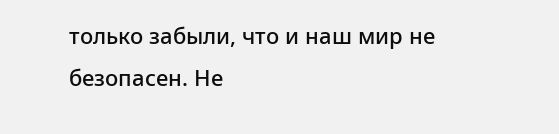только забыли, что и наш мир не безопасен. Не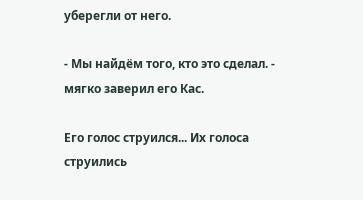уберегли от него.

- Мы найдём того, кто это сделал. - мягко заверил его Кас.

Его голос струился... Их голоса струились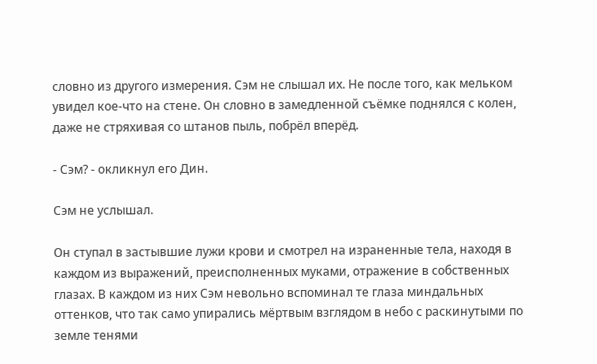словно из другого измерения. Сэм не слышал их. Не после того, как мельком увидел кое-что на стене. Он словно в замедленной съёмке поднялся с колен, даже не стряхивая со штанов пыль, побрёл вперёд.

- Сэм? - окликнул его Дин.

Сэм не услышал.

Он ступал в застывшие лужи крови и смотрел на израненные тела, находя в каждом из выражений, преисполненных муками, отражение в собственных глазах. В каждом из них Сэм невольно вспоминал те глаза миндальных оттенков, что так само упирались мёртвым взглядом в небо с раскинутыми по земле тенями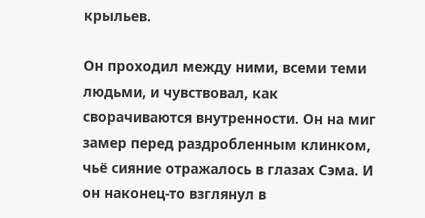крыльев.

Он проходил между ними, всеми теми людьми, и чувствовал, как сворачиваются внутренности. Он на миг замер перед раздробленным клинком, чьё сияние отражалось в глазах Сэма. И он наконец-то взглянул в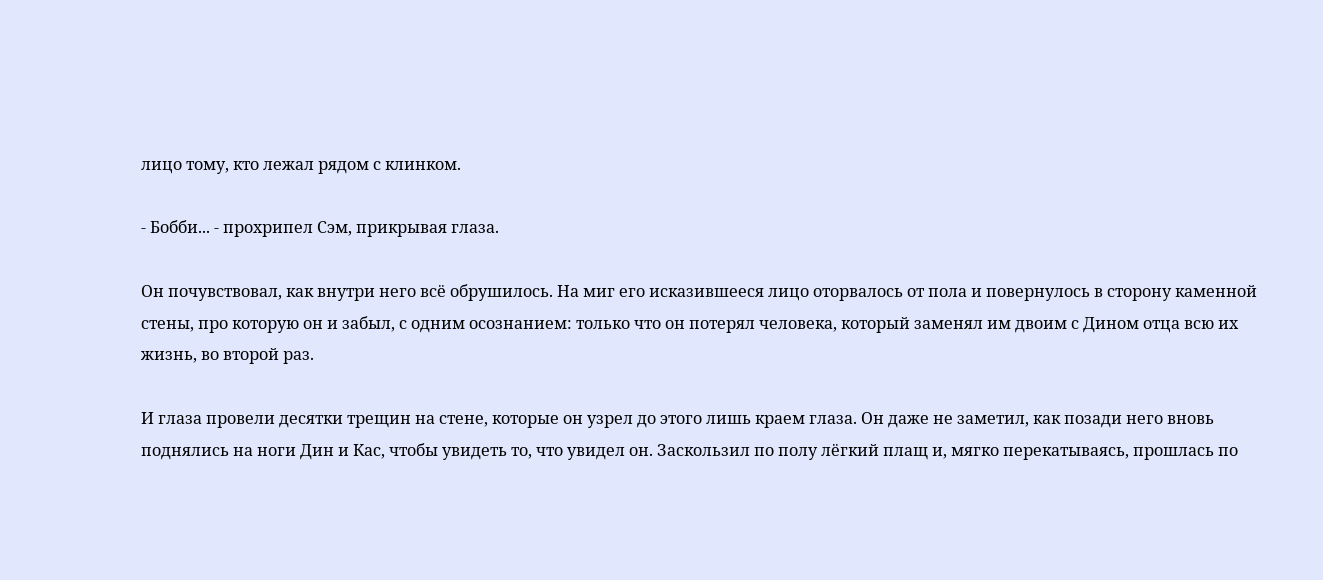лицо тому, кто лежал рядом с клинком.

- Бобби... - прохрипел Сэм, прикрывая глаза.

Он почувствовал, как внутри него всё обрушилось. На миг его исказившееся лицо оторвалось от пола и повернулось в сторону каменной стены, про которую он и забыл, с одним осознанием: только что он потерял человека, который заменял им двоим с Дином отца всю их жизнь, во второй раз.

И глаза провели десятки трещин на стене, которые он узрел до этого лишь краем глаза. Он даже не заметил, как позади него вновь поднялись на ноги Дин и Кас, чтобы увидеть то, что увидел он. Заскользил по полу лёгкий плащ и, мягко перекатываясь, прошлась по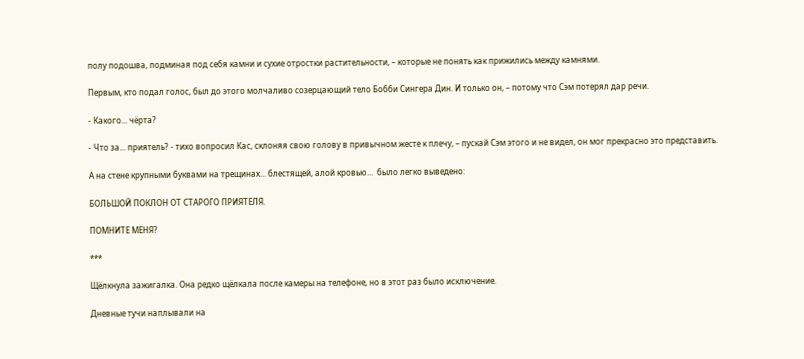полу подошва, подминая под себя камни и сухие отростки растительности, – которые не понять как прижились между камнями.

Первым, кто подал голос, был до этого молчаливо созерцающий тело Бобби Сингера Дин. И только он, – потому что Сэм потерял дар речи.

- Какого... чёрта?

- Что за... приятель? - тихо вопросил Кас, склоняя свою голову в привычном жесте к плечу, – пускай Сэм этого и не видел, он мог прекрасно это представить.

А на стене крупными буквами на трещинах... блестящей, алой кровью...  было легко выведено:

БОЛЬШОЙ ПОКЛОН ОТ СТАРОГО ПРИЯТЕЛЯ.

ПОМНИТЕ МЕНЯ?

***

Щёлкнула зажигалка. Она редко щёлкала после камеры на телефоне, но в этот раз было исключение.

Дневные тучи наплывали на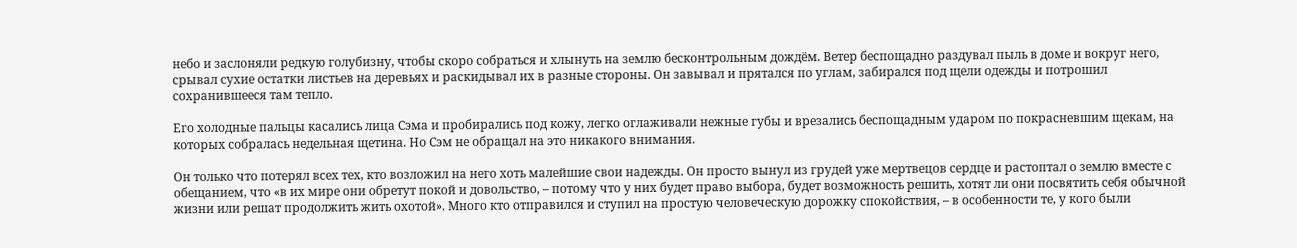небо и заслоняли редкую голубизну, чтобы скоро собраться и хлынуть на землю бесконтрольным дождём. Ветер беспощадно раздувал пыль в доме и вокруг него, срывал сухие остатки листьев на деревьях и раскидывал их в разные стороны. Он завывал и прятался по углам, забирался под щели одежды и потрошил сохранившееся там тепло.

Его холодные пальцы касались лица Сэма и пробирались под кожу, легко оглаживали нежные губы и врезались беспощадным ударом по покрасневшим щекам, на которых собралась недельная щетина. Но Сэм не обращал на это никакого внимания.

Он только что потерял всех тех, кто возложил на него хоть малейшие свои надежды. Он просто вынул из грудей уже мертвецов сердце и растоптал о землю вместе с обещанием, что «в их мире они обретут покой и довольство, – потому что у них будет право выбора, будет возможность решить, хотят ли они посвятить себя обычной жизни или решат продолжить жить охотой». Много кто отправился и ступил на простую человеческую дорожку спокойствия, – в особенности те, у кого были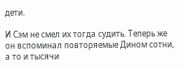дети.

И Сэм не смел их тогда судить. Теперь же он вспоминал повторяемые Дином сотни, а то и тысячи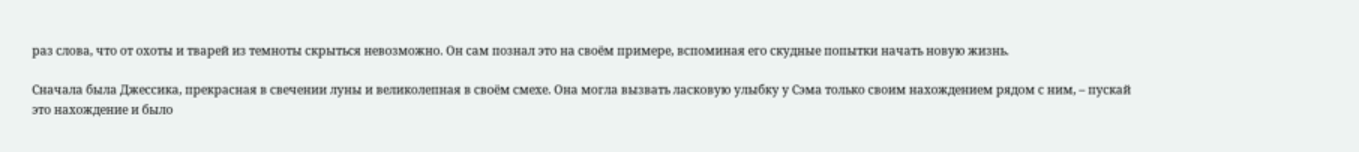раз слова, что от охоты и тварей из темноты скрыться невозможно. Он сам познал это на своём примере, вспоминая его скудные попытки начать новую жизнь.

Сначала была Джессика, прекрасная в свечении луны и великолепная в своём смехе. Она могла вызвать ласковую улыбку у Сэма только своим нахождением рядом с ним, – пускай это нахождение и было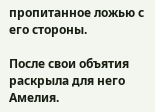пропитанное ложью с его стороны.

После свои объятия раскрыла для него Амелия.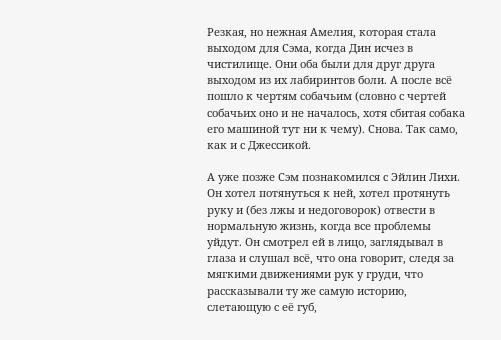Резкая, но нежная Амелия, которая стала выходом для Сэма, когда Дин исчез в чистилище. Они оба были для друг друга выходом из их лабиринтов боли. А после всё пошло к чертям собачьим (словно с чертей собачьих оно и не началось, хотя сбитая собака его машиной тут ни к чему). Снова. Так само, как и с Джессикой.

А уже позже Сэм познакомился с Эйлин Лихи. Он хотел потянуться к ней, хотел протянуть руку и (без лжы и недоговорок) отвести в нормальную жизнь, когда все проблемы уйдут. Он смотрел ей в лицо, заглядывал в глаза и слушал всё, что она говорит, следя за мягкими движениями рук у груди, что рассказывали ту же самую историю, слетающую с её губ,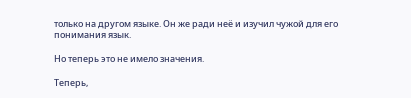только на другом языке. Он же ради неё и изучил чужой для его понимания язык.

Но теперь это не имело значения.

Теперь,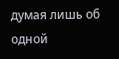думая лишь об одной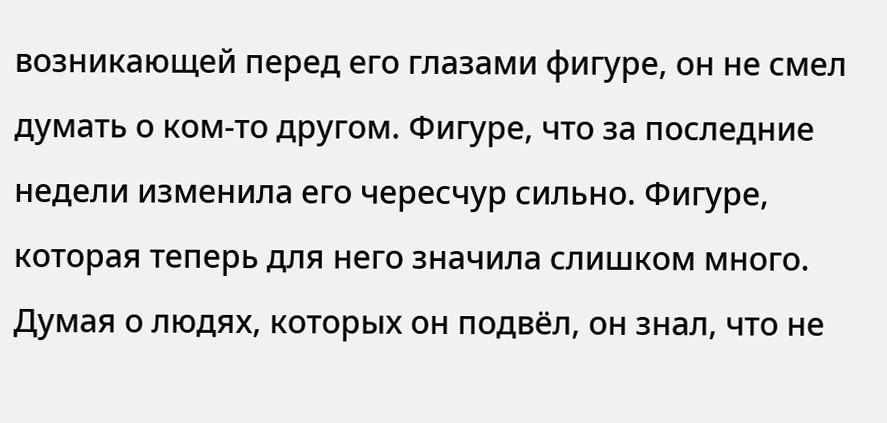возникающей перед его глазами фигуре, он не смел думать о ком-то другом. Фигуре, что за последние недели изменила его чересчур сильно. Фигуре, которая теперь для него значила слишком много. Думая о людях, которых он подвёл, он знал, что не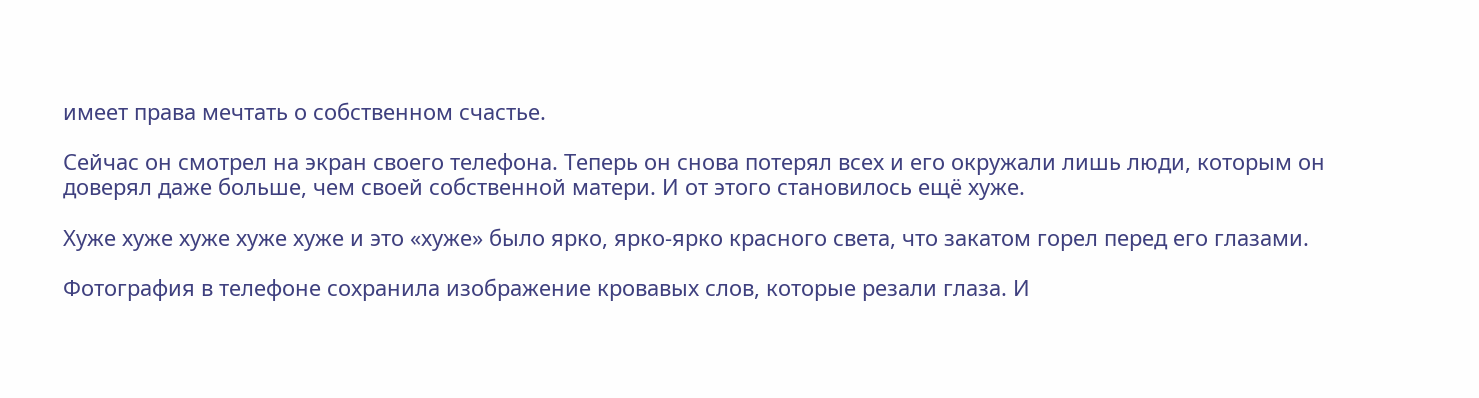имеет права мечтать о собственном счастье.

Сейчас он смотрел на экран своего телефона. Теперь он снова потерял всех и его окружали лишь люди, которым он доверял даже больше, чем своей собственной матери. И от этого становилось ещё хуже.

Хуже хуже хуже хуже хуже и это «хуже» было ярко, ярко-ярко красного света, что закатом горел перед его глазами.

Фотография в телефоне сохранила изображение кровавых слов, которые резали глаза. И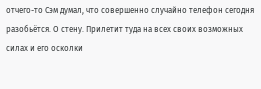отчего-то Сэм думал, что совершенно случайно телефон сегодня разобьётся. О стену. Прилетит туда на всех своих возможных силах и его осколки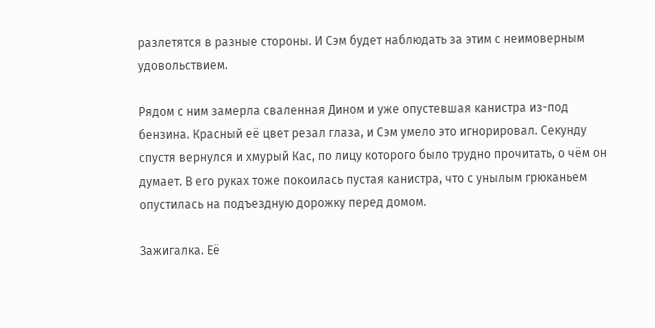разлетятся в разные стороны. И Сэм будет наблюдать за этим с неимоверным удовольствием.

Рядом с ним замерла сваленная Дином и уже опустевшая канистра из-под бензина. Красный её цвет резал глаза, и Сэм умело это игнорировал. Секунду спустя вернулся и хмурый Кас, по лицу которого было трудно прочитать, о чём он думает. В его руках тоже покоилась пустая канистра, что с унылым грюканьем опустилась на подъездную дорожку перед домом.

Зажигалка. Её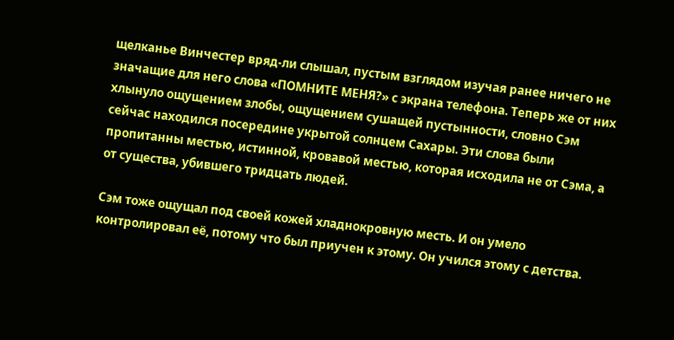щелканье Винчестер вряд-ли слышал, пустым взглядом изучая ранее ничего не значащие для него слова «ПОМНИТЕ МЕНЯ?» с экрана телефона. Теперь же от них хлынуло ощущением злобы, ощущением сушащей пустынности, словно Сэм сейчас находился посередине укрытой солнцем Сахары. Эти слова были пропитанны местью, истинной, кровавой местью, которая исходила не от Сэма, а от существа, убившего тридцать людей.

Сэм тоже ощущал под своей кожей хладнокровную месть. И он умело контролировал её, потому что был приучен к этому. Он учился этому с детства.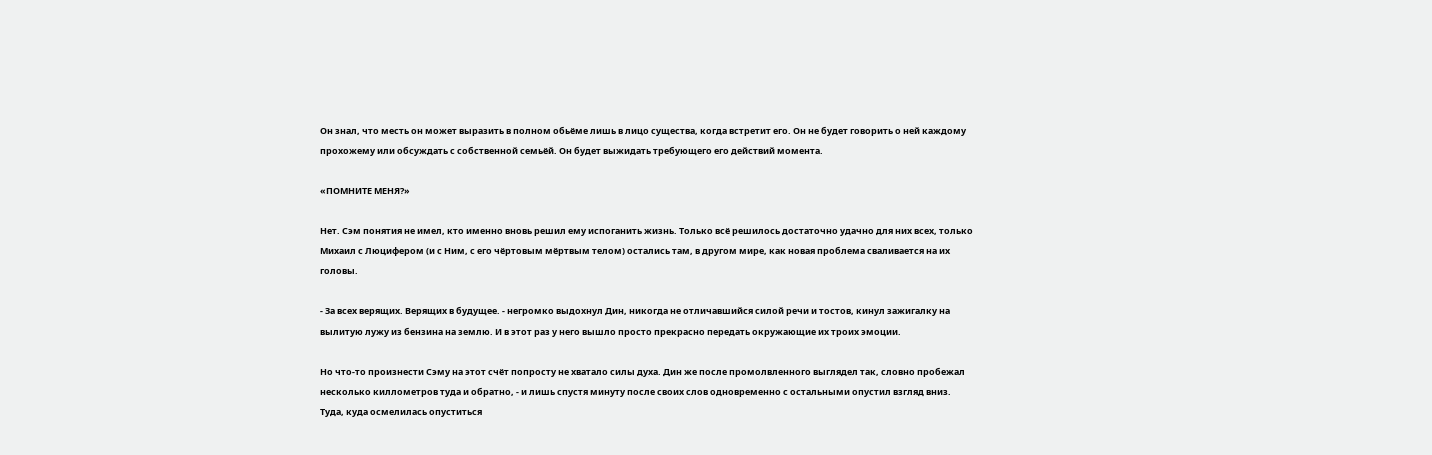Он знал, что месть он может выразить в полном обьёме лишь в лицо существа, когда встретит его. Он не будет говорить о ней каждому прохожему или обсуждать с собственной семьёй. Он будет выжидать требующего его действий момента.

«ПОМНИТЕ МЕНЯ?»

Нет. Сэм понятия не имел, кто именно вновь решил ему испоганить жизнь. Только всё решилось достаточно удачно для них всех, только Михаил с Люцифером (и с Ним, с его чёртовым мёртвым телом) остались там, в другом мире, как новая проблема сваливается на их головы.

- За всех верящих. Верящих в будущее. - негромко выдохнул Дин, никогда не отличавшийся силой речи и тостов, кинул зажигалку на вылитую лужу из бензина на землю. И в этот раз у него вышло просто прекрасно передать окружающие их троих эмоции.

Но что-то произнести Сэму на этот счёт попросту не хватало силы духа. Дин же после промолвленного выглядел так, словно пробежал несколько киллометров туда и обратно, - и лишь спустя минуту после своих слов одновременно с остальными опустил взгляд вниз. Туда, куда осмелилась опуститься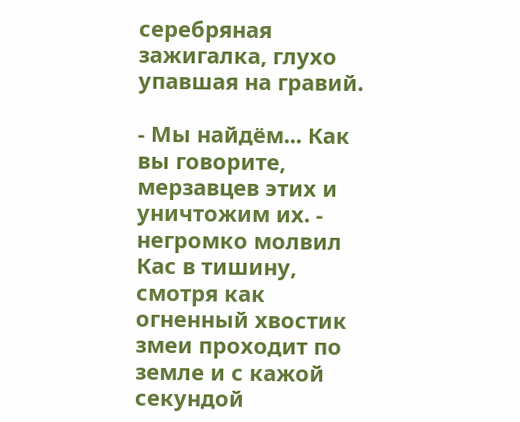серебряная зажигалка, глухо упавшая на гравий.

- Мы найдём... Как вы говорите, мерзавцев этих и уничтожим их. - негромко молвил Кас в тишину, смотря как огненный хвостик змеи проходит по земле и с кажой секундой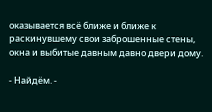оказывается всё ближе и ближе к раскинувшему свои заброшенные стены, окна и выбитые давным давно двери дому.

- Найдём. -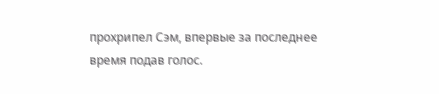прохрипел Сэм, впервые за последнее время подав голос.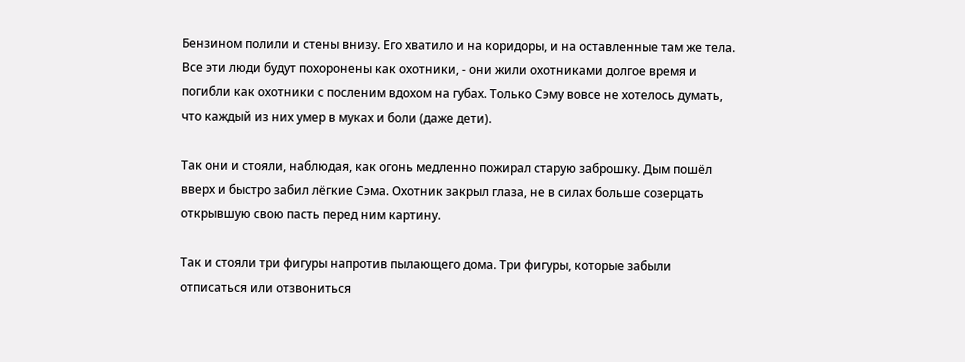Бензином полили и стены внизу. Его хватило и на коридоры, и на оставленные там же тела. Все эти люди будут похоронены как охотники, - они жили охотниками долгое время и погибли как охотники с посленим вдохом на губах. Только Сэму вовсе не хотелось думать, что каждый из них умер в муках и боли (даже дети).

Так они и стояли, наблюдая, как огонь медленно пожирал старую заброшку. Дым пошёл вверх и быстро забил лёгкие Сэма. Охотник закрыл глаза, не в силах больше созерцать открывшую свою пасть перед ним картину.

Так и стояли три фигуры напротив пылающего дома. Три фигуры, которые забыли отписаться или отзвониться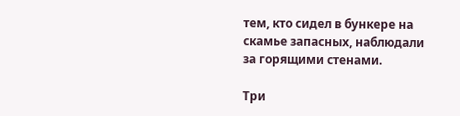тем, кто сидел в бункере на скамье запасных, наблюдали за горящими стенами.

Три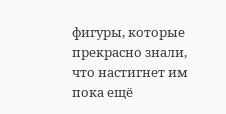фигуры, которые прекрасно знали, что настигнет им пока ещё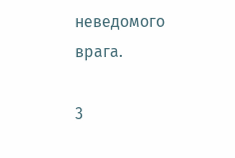неведомого врага.

3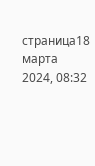страница18 марта 2024, 08:32